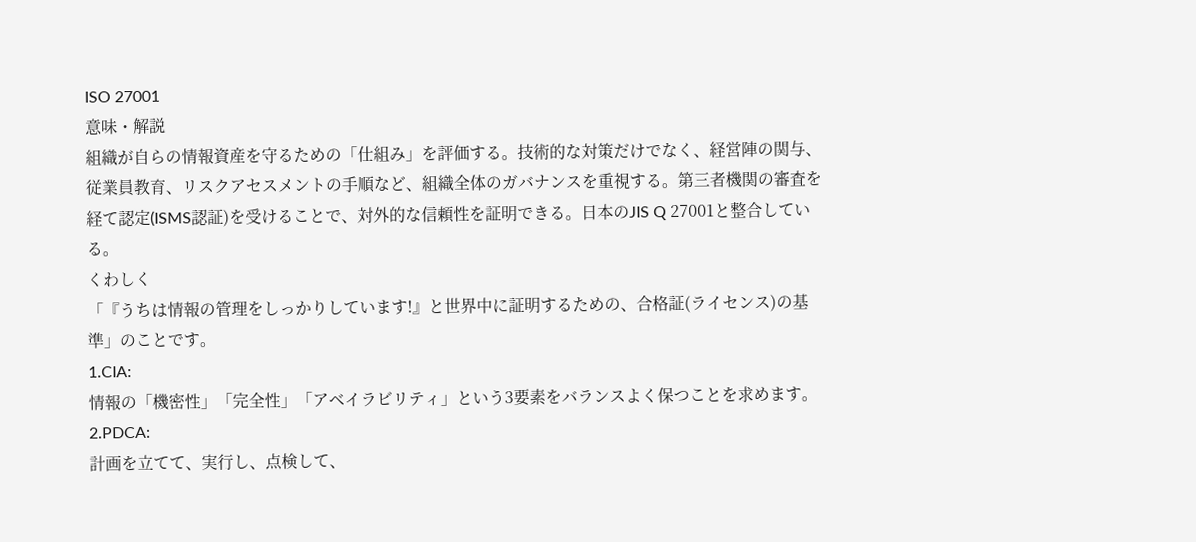ISO 27001
意味・解説
組織が自らの情報資産を守るための「仕組み」を評価する。技術的な対策だけでなく、経営陣の関与、従業員教育、リスクアセスメントの手順など、組織全体のガバナンスを重視する。第三者機関の審査を経て認定(ISMS認証)を受けることで、対外的な信頼性を証明できる。日本のJIS Q 27001と整合している。
くわしく
「『うちは情報の管理をしっかりしています!』と世界中に証明するための、合格証(ライセンス)の基準」のことです。
1.CIA:
情報の「機密性」「完全性」「アベイラビリティ」という3要素をバランスよく保つことを求めます。
2.PDCA:
計画を立てて、実行し、点検して、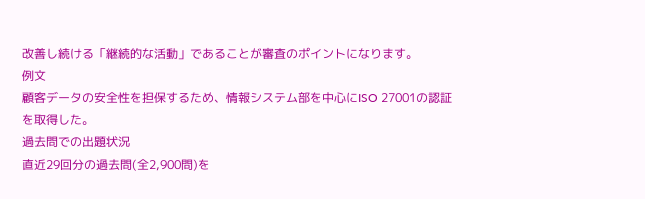改善し続ける「継続的な活動」であることが審査のポイントになります。
例文
顧客データの安全性を担保するため、情報システム部を中心にISO 27001の認証を取得した。
過去問での出題状況
直近29回分の過去問(全2,900問)を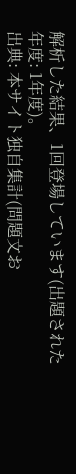解析した結果、1回登場しています(出題された年度: 1年度)。
出典: 本サイト独自集計(問題文お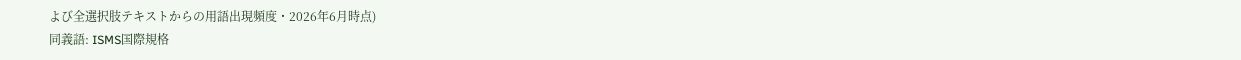よび全選択肢テキストからの用語出現頻度・2026年6月時点)
同義語: ISMS国際規格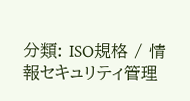分類: ISO規格 / 情報セキュリティ管理